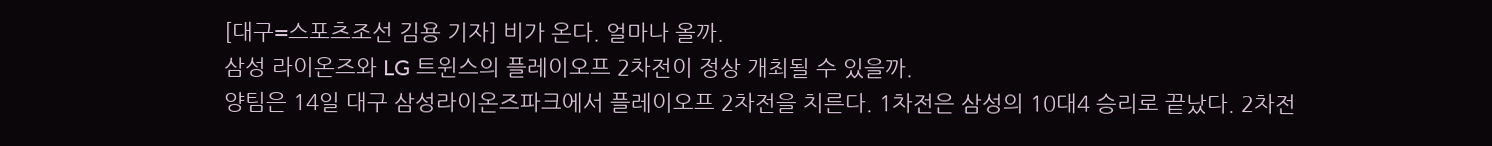[대구=스포츠조선 김용 기자] 비가 온다. 얼마나 올까.
삼성 라이온즈와 LG 트윈스의 플레이오프 2차전이 정상 개최될 수 있을까.
양팀은 14일 대구 삼성라이온즈파크에서 플레이오프 2차전을 치른다. 1차전은 삼성의 10대4 승리로 끝났다. 2차전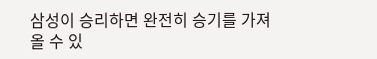삼성이 승리하면 완전히 승기를 가져올 수 있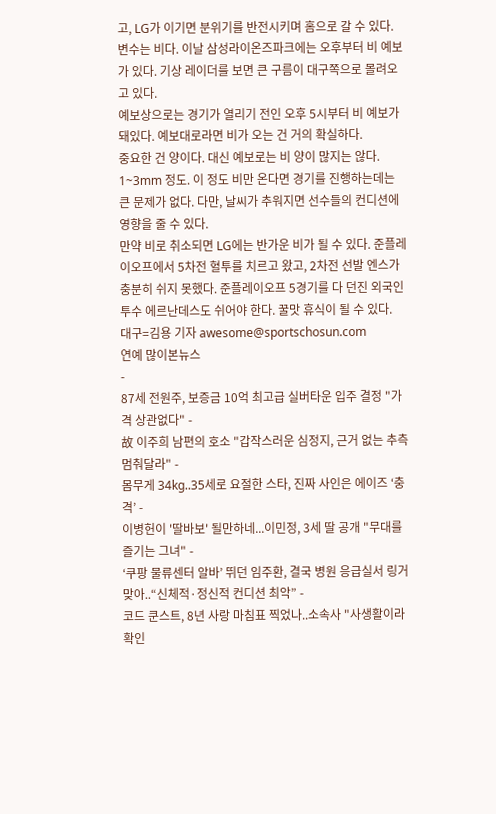고, LG가 이기면 분위기를 반전시키며 홈으로 갈 수 있다.
변수는 비다. 이날 삼성라이온즈파크에는 오후부터 비 예보가 있다. 기상 레이더를 보면 큰 구름이 대구쪽으로 몰려오고 있다.
예보상으로는 경기가 열리기 전인 오후 5시부터 비 예보가 돼있다. 예보대로라면 비가 오는 건 거의 확실하다.
중요한 건 양이다. 대신 예보로는 비 양이 많지는 않다. 1~3mm 정도. 이 정도 비만 온다면 경기를 진행하는데는 큰 문제가 없다. 다만, 날씨가 추워지면 선수들의 컨디션에 영향을 줄 수 있다.
만약 비로 취소되면 LG에는 반가운 비가 될 수 있다. 준플레이오프에서 5차전 혈투를 치르고 왔고, 2차전 선발 엔스가 충분히 쉬지 못했다. 준플레이오프 5경기를 다 던진 외국인 투수 에르난데스도 쉬어야 한다. 꿀맛 휴식이 될 수 있다.
대구=김용 기자 awesome@sportschosun.com
연예 많이본뉴스
-
87세 전원주, 보증금 10억 최고급 실버타운 입주 결정 "가격 상관없다" -
故 이주희 남편의 호소 "갑작스러운 심정지, 근거 없는 추측 멈춰달라" -
몸무게 34kg..35세로 요절한 스타, 진짜 사인은 에이즈 ‘충격’ -
이병헌이 '딸바보' 될만하네...이민정, 3세 딸 공개 "무대를 즐기는 그녀" -
‘쿠팡 물류센터 알바’ 뛰던 임주환, 결국 병원 응급실서 링거 맞아..“신체적·정신적 컨디션 최악” -
코드 쿤스트, 8년 사랑 마침표 찍었나..소속사 "사생활이라 확인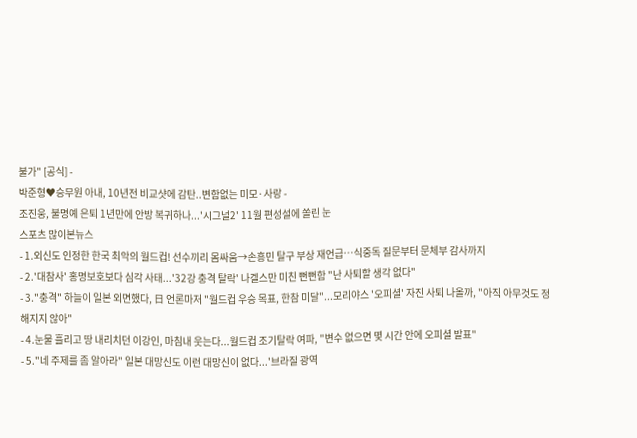불가" [공식] -
박준형♥승무원 아내, 10년전 비교샷에 감탄..변함없는 미모·사랑 -
조진웅, 불명예 은퇴 1년만에 안방 복귀하나...'시그널2' 11월 편성설에 쏠린 눈
스포츠 많이본뉴스
- 1.외신도 인정한 한국 최악의 월드컵! 선수끼리 몸싸움→손흥민 탈구 부상 재언급…식중독 질문부터 문체부 감사까지
- 2.'대참사' 홍명보호보다 심각 사태...'32강 충격 탈락' 나겔스만 미친 뻔뻔함 "난 사퇴할 생각 없다"
- 3."충격" 하늘이 일본 외면했다, 日 언론마저 "월드컵 우승 목표, 한참 미달"...모리야스 '오피셜' 자진 사퇴 나올까, "아직 아무것도 정해지지 않아"
- 4.눈물 흘리고 땅 내리치던 이강인, 마침내 웃는다...월드컵 조기탈락 여파, "변수 없으면 몇 시간 안에 오피셜 발표"
- 5."네 주제를 좀 알아라" 일본 대망신도 이런 대망신이 없다...'브라질 광역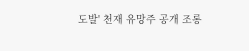도발' 천재 유망주 공개 조롱